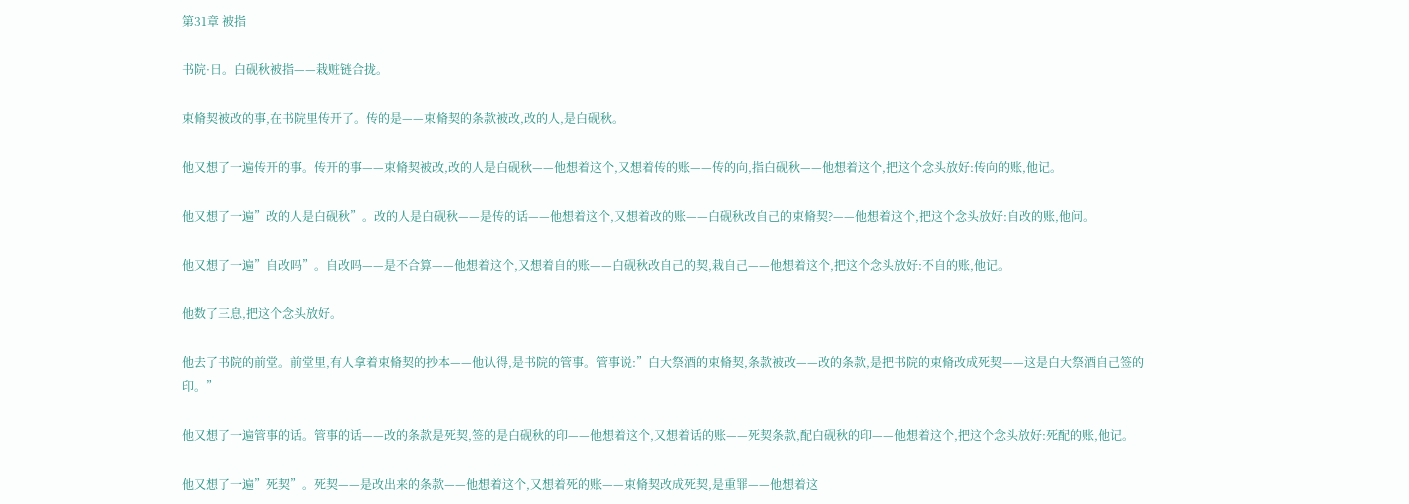第31章 被指

书院·日。白砚秋被指——栽赃链合拢。

束脩契被改的事,在书院里传开了。传的是——束脩契的条款被改,改的人,是白砚秋。

他又想了一遍传开的事。传开的事——束脩契被改,改的人是白砚秋——他想着这个,又想着传的账——传的向,指白砚秋——他想着这个,把这个念头放好:传向的账,他记。

他又想了一遍”改的人是白砚秋”。改的人是白砚秋——是传的话——他想着这个,又想着改的账——白砚秋改自己的束脩契?——他想着这个,把这个念头放好:自改的账,他问。

他又想了一遍”自改吗”。自改吗——是不合算——他想着这个,又想着自的账——白砚秋改自己的契,栽自己——他想着这个,把这个念头放好:不自的账,他记。

他数了三息,把这个念头放好。

他去了书院的前堂。前堂里,有人拿着束脩契的抄本——他认得,是书院的管事。管事说:”白大祭酒的束脩契,条款被改——改的条款,是把书院的束脩改成死契——这是白大祭酒自己签的印。”

他又想了一遍管事的话。管事的话——改的条款是死契,签的是白砚秋的印——他想着这个,又想着话的账——死契条款,配白砚秋的印——他想着这个,把这个念头放好:死配的账,他记。

他又想了一遍”死契”。死契——是改出来的条款——他想着这个,又想着死的账——束脩契改成死契,是重罪——他想着这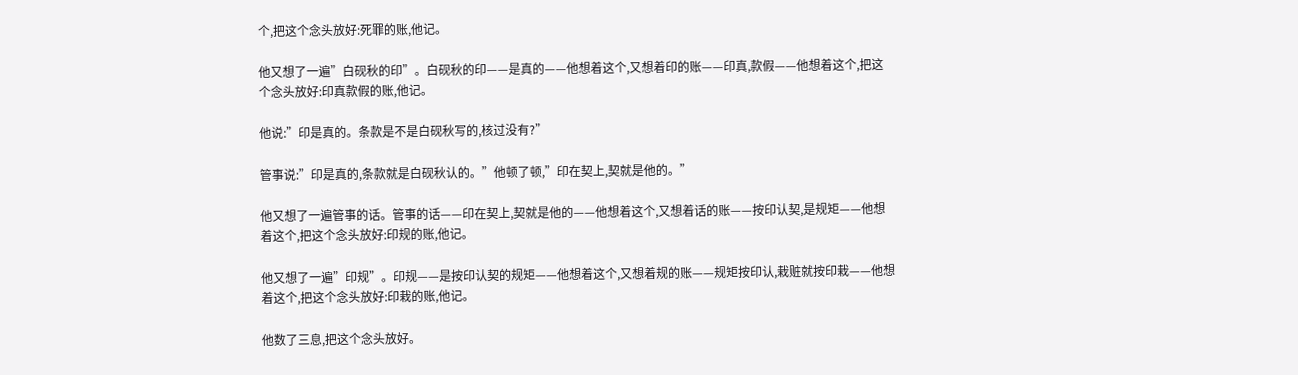个,把这个念头放好:死罪的账,他记。

他又想了一遍”白砚秋的印”。白砚秋的印——是真的——他想着这个,又想着印的账——印真,款假——他想着这个,把这个念头放好:印真款假的账,他记。

他说:”印是真的。条款是不是白砚秋写的,核过没有?”

管事说:”印是真的,条款就是白砚秋认的。”他顿了顿,”印在契上,契就是他的。”

他又想了一遍管事的话。管事的话——印在契上,契就是他的——他想着这个,又想着话的账——按印认契,是规矩——他想着这个,把这个念头放好:印规的账,他记。

他又想了一遍”印规”。印规——是按印认契的规矩——他想着这个,又想着规的账——规矩按印认,栽赃就按印栽——他想着这个,把这个念头放好:印栽的账,他记。

他数了三息,把这个念头放好。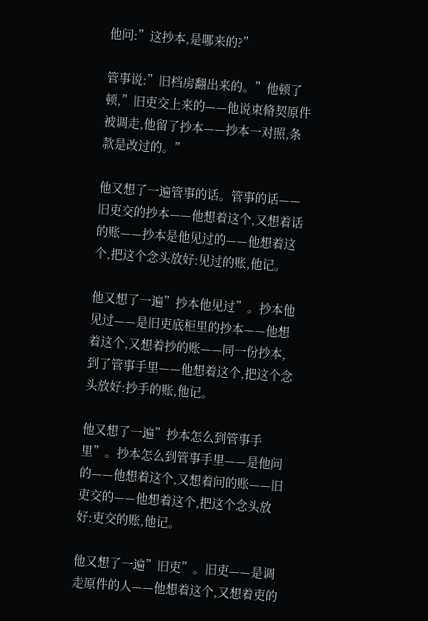他问:”这抄本,是哪来的?”

管事说:”旧档房翻出来的。”他顿了顿,”旧吏交上来的——他说束脩契原件被调走,他留了抄本——抄本一对照,条款是改过的。”

他又想了一遍管事的话。管事的话——旧吏交的抄本——他想着这个,又想着话的账——抄本是他见过的——他想着这个,把这个念头放好:见过的账,他记。

他又想了一遍”抄本他见过”。抄本他见过——是旧吏底柜里的抄本——他想着这个,又想着抄的账——同一份抄本,到了管事手里——他想着这个,把这个念头放好:抄手的账,他记。

他又想了一遍”抄本怎么到管事手里”。抄本怎么到管事手里——是他问的——他想着这个,又想着问的账——旧吏交的——他想着这个,把这个念头放好:吏交的账,他记。

他又想了一遍”旧吏”。旧吏——是调走原件的人——他想着这个,又想着吏的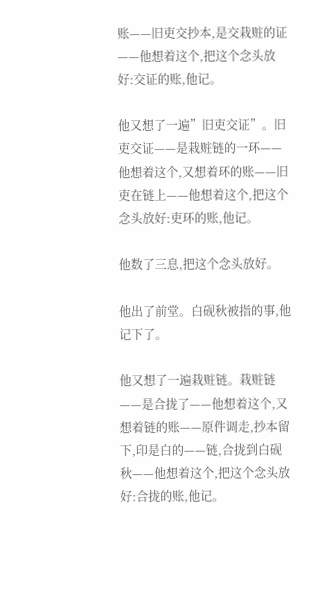账——旧吏交抄本,是交栽赃的证——他想着这个,把这个念头放好:交证的账,他记。

他又想了一遍”旧吏交证”。旧吏交证——是栽赃链的一环——他想着这个,又想着环的账——旧吏在链上——他想着这个,把这个念头放好:吏环的账,他记。

他数了三息,把这个念头放好。

他出了前堂。白砚秋被指的事,他记下了。

他又想了一遍栽赃链。栽赃链——是合拢了——他想着这个,又想着链的账——原件调走,抄本留下,印是白的——链,合拢到白砚秋——他想着这个,把这个念头放好:合拢的账,他记。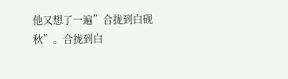他又想了一遍”合拢到白砚秋”。合拢到白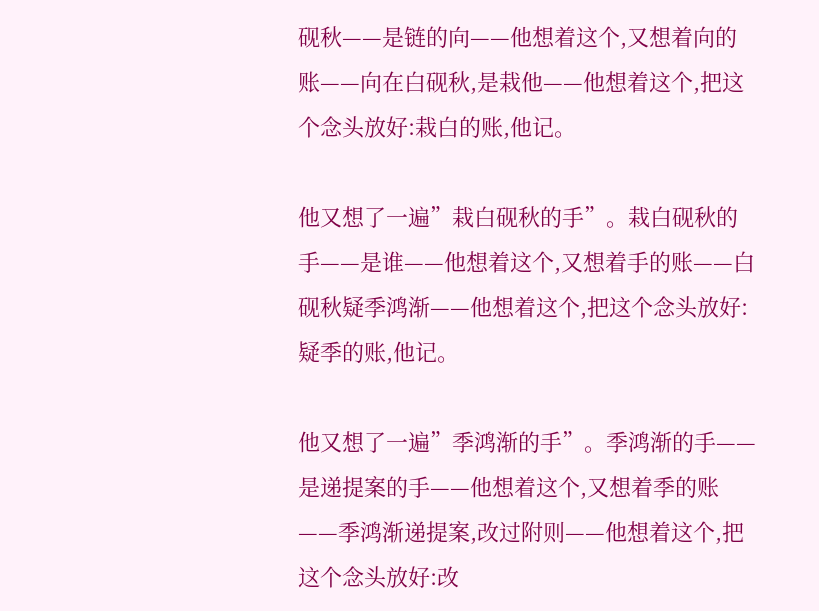砚秋——是链的向——他想着这个,又想着向的账——向在白砚秋,是栽他——他想着这个,把这个念头放好:栽白的账,他记。

他又想了一遍”栽白砚秋的手”。栽白砚秋的手——是谁——他想着这个,又想着手的账——白砚秋疑季鸿渐——他想着这个,把这个念头放好:疑季的账,他记。

他又想了一遍”季鸿渐的手”。季鸿渐的手——是递提案的手——他想着这个,又想着季的账——季鸿渐递提案,改过附则——他想着这个,把这个念头放好:改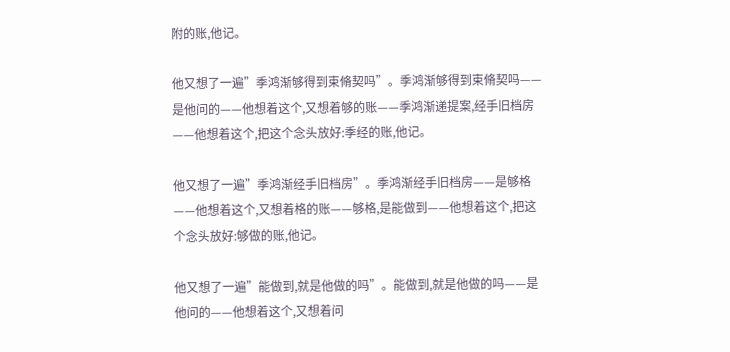附的账,他记。

他又想了一遍”季鸿渐够得到束脩契吗”。季鸿渐够得到束脩契吗——是他问的——他想着这个,又想着够的账——季鸿渐递提案,经手旧档房——他想着这个,把这个念头放好:季经的账,他记。

他又想了一遍”季鸿渐经手旧档房”。季鸿渐经手旧档房——是够格——他想着这个,又想着格的账——够格,是能做到——他想着这个,把这个念头放好:够做的账,他记。

他又想了一遍”能做到,就是他做的吗”。能做到,就是他做的吗——是他问的——他想着这个,又想着问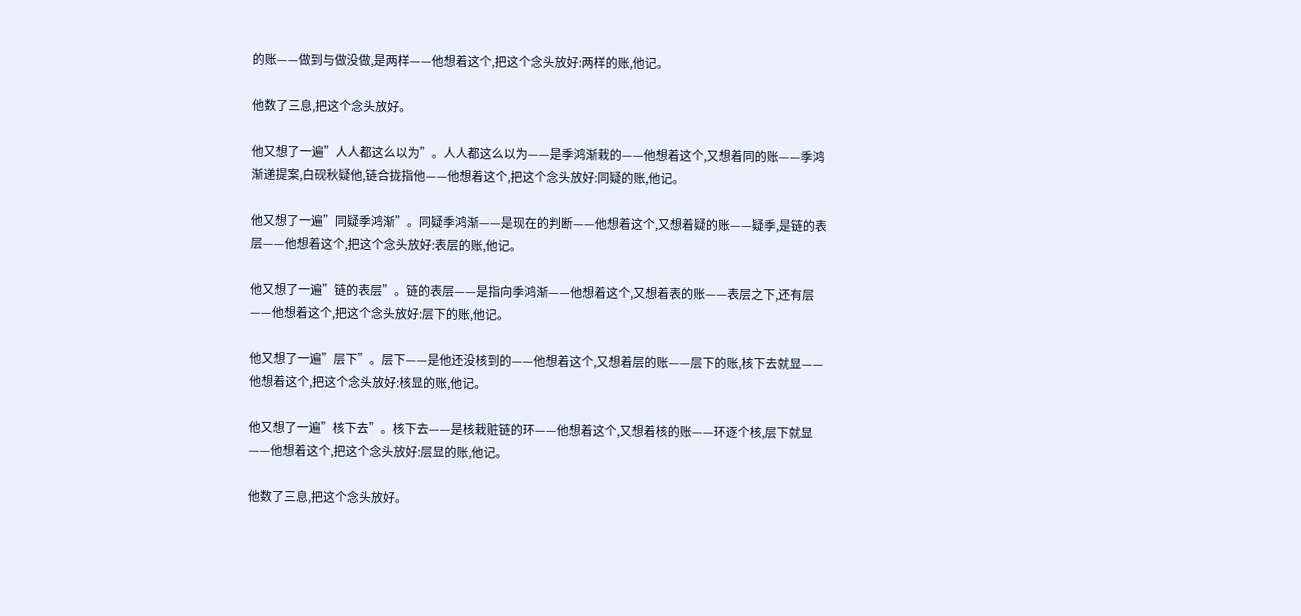的账——做到与做没做,是两样——他想着这个,把这个念头放好:两样的账,他记。

他数了三息,把这个念头放好。

他又想了一遍”人人都这么以为”。人人都这么以为——是季鸿渐栽的——他想着这个,又想着同的账——季鸿渐递提案,白砚秋疑他,链合拢指他——他想着这个,把这个念头放好:同疑的账,他记。

他又想了一遍”同疑季鸿渐”。同疑季鸿渐——是现在的判断——他想着这个,又想着疑的账——疑季,是链的表层——他想着这个,把这个念头放好:表层的账,他记。

他又想了一遍”链的表层”。链的表层——是指向季鸿渐——他想着这个,又想着表的账——表层之下,还有层——他想着这个,把这个念头放好:层下的账,他记。

他又想了一遍”层下”。层下——是他还没核到的——他想着这个,又想着层的账——层下的账,核下去就显——他想着这个,把这个念头放好:核显的账,他记。

他又想了一遍”核下去”。核下去——是核栽赃链的环——他想着这个,又想着核的账——环逐个核,层下就显——他想着这个,把这个念头放好:层显的账,他记。

他数了三息,把这个念头放好。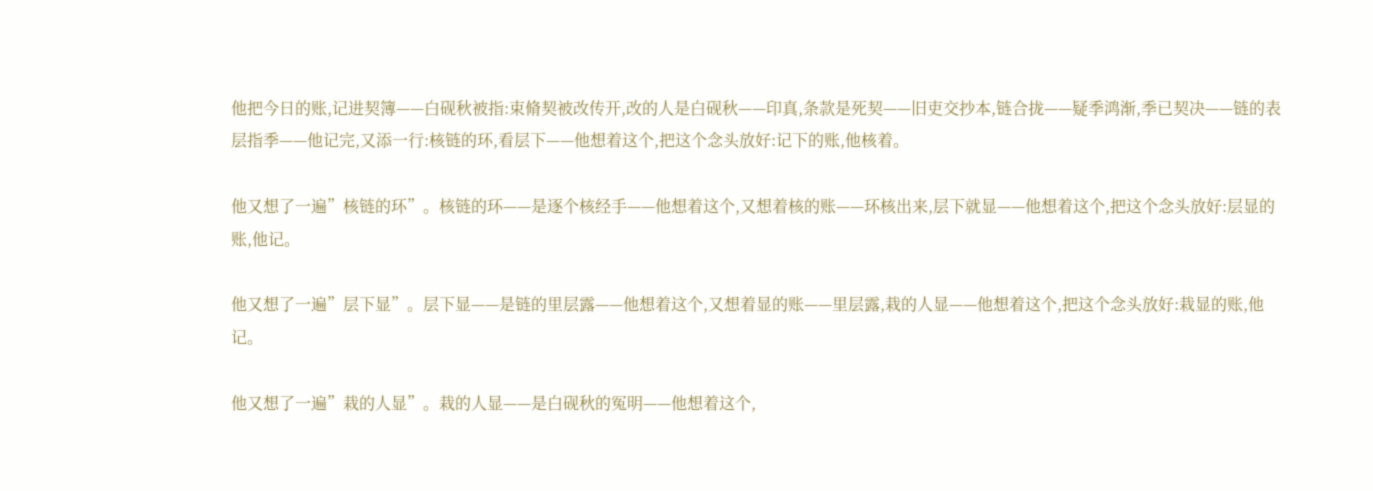他把今日的账,记进契簿——白砚秋被指:束脩契被改传开,改的人是白砚秋——印真,条款是死契——旧吏交抄本,链合拢——疑季鸿渐,季已契决——链的表层指季——他记完,又添一行:核链的环,看层下——他想着这个,把这个念头放好:记下的账,他核着。

他又想了一遍”核链的环”。核链的环——是逐个核经手——他想着这个,又想着核的账——环核出来,层下就显——他想着这个,把这个念头放好:层显的账,他记。

他又想了一遍”层下显”。层下显——是链的里层露——他想着这个,又想着显的账——里层露,栽的人显——他想着这个,把这个念头放好:栽显的账,他记。

他又想了一遍”栽的人显”。栽的人显——是白砚秋的冤明——他想着这个,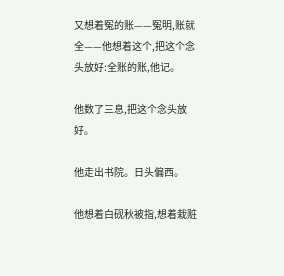又想着冤的账——冤明,账就全——他想着这个,把这个念头放好:全账的账,他记。

他数了三息,把这个念头放好。

他走出书院。日头偏西。

他想着白砚秋被指,想着栽赃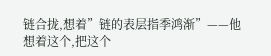链合拢,想着”链的表层指季鸿渐”——他想着这个,把这个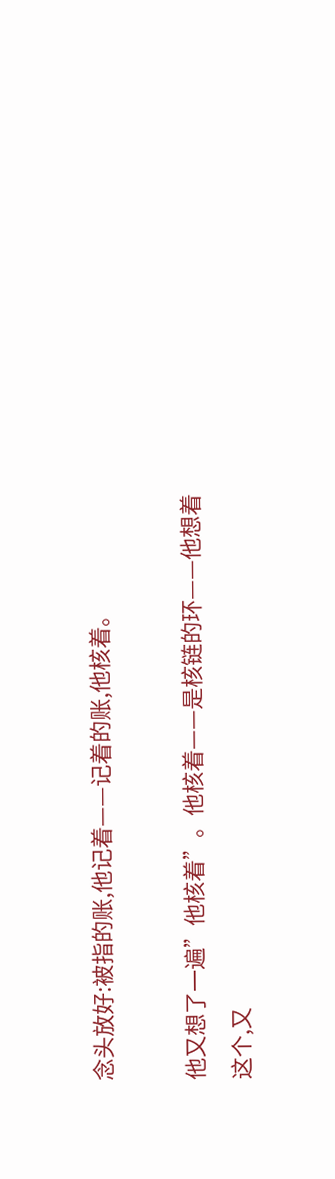念头放好:被指的账,他记着——记着的账,他核着。

他又想了一遍”他核着”。他核着——是核链的环——他想着这个,又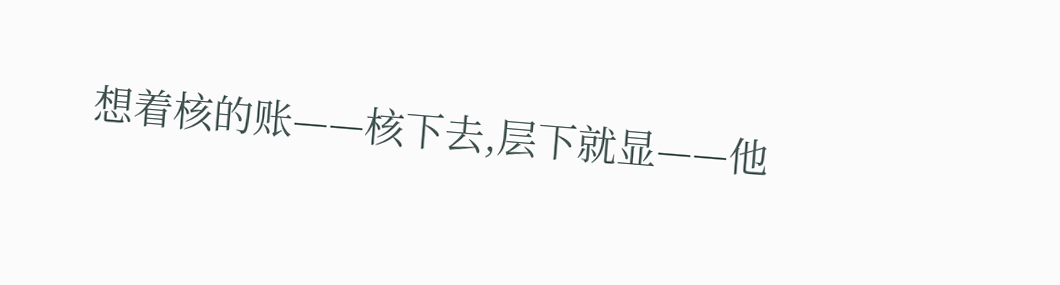想着核的账——核下去,层下就显——他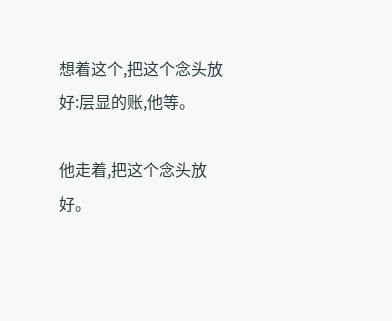想着这个,把这个念头放好:层显的账,他等。

他走着,把这个念头放好。